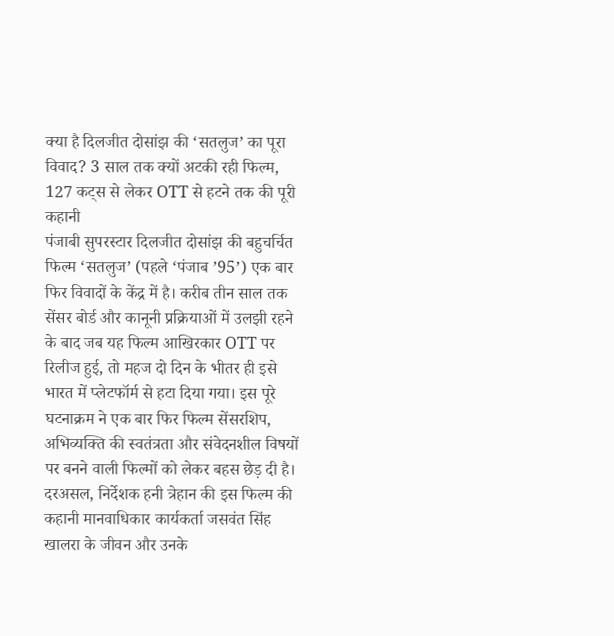क्या है दिलजीत दोसांझ की ‘सतलुज’ का पूरा विवाद? 3 साल तक क्यों अटकी रही फिल्म, 127 कट्स से लेकर OTT से हटने तक की पूरी कहानी
पंजाबी सुपरस्टार दिलजीत दोसांझ की बहुचर्चित फिल्म ‘सतलुज’ (पहले ‘पंजाब ’95’) एक बार फिर विवादों के केंद्र में है। करीब तीन साल तक सेंसर बोर्ड और कानूनी प्रक्रियाओं में उलझी रहने के बाद जब यह फिल्म आखिरकार OTT पर रिलीज हुई, तो महज दो दिन के भीतर ही इसे भारत में प्लेटफॉर्म से हटा दिया गया। इस पूरे घटनाक्रम ने एक बार फिर फिल्म सेंसरशिप, अभिव्यक्ति की स्वतंत्रता और संवेदनशील विषयों पर बनने वाली फिल्मों को लेकर बहस छेड़ दी है।
दरअसल, निर्देशक हनी त्रेहान की इस फिल्म की कहानी मानवाधिकार कार्यकर्ता जसवंत सिंह खालरा के जीवन और उनके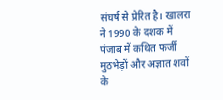संघर्ष से प्रेरित है। खालरा ने 1990 के दशक में पंजाब में कथित फर्जी मुठभेड़ों और अज्ञात शवों के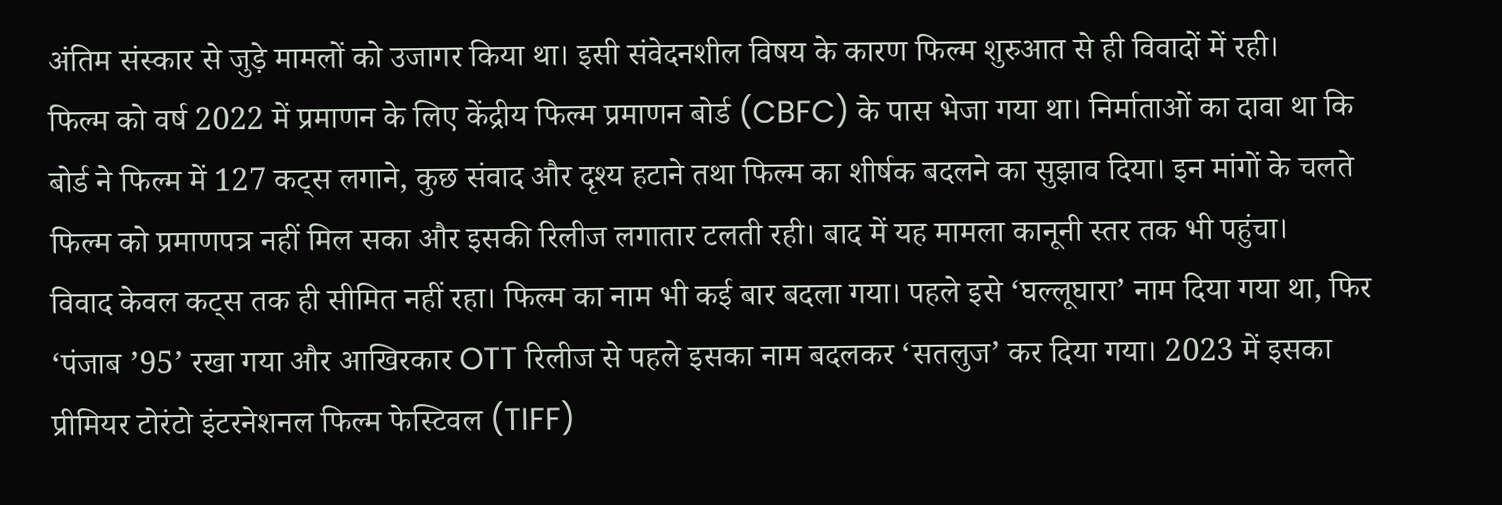अंतिम संस्कार से जुड़े मामलों को उजागर किया था। इसी संवेदनशील विषय के कारण फिल्म शुरुआत से ही विवादों में रही।
फिल्म को वर्ष 2022 में प्रमाणन के लिए केंद्रीय फिल्म प्रमाणन बोर्ड (CBFC) के पास भेजा गया था। निर्माताओं का दावा था कि बोर्ड ने फिल्म में 127 कट्स लगाने, कुछ संवाद और दृश्य हटाने तथा फिल्म का शीर्षक बदलने का सुझाव दिया। इन मांगों के चलते फिल्म को प्रमाणपत्र नहीं मिल सका और इसकी रिलीज लगातार टलती रही। बाद में यह मामला कानूनी स्तर तक भी पहुंचा।
विवाद केवल कट्स तक ही सीमित नहीं रहा। फिल्म का नाम भी कई बार बदला गया। पहले इसे ‘घल्लूघारा’ नाम दिया गया था, फिर ‘पंजाब ’95’ रखा गया और आखिरकार OTT रिलीज से पहले इसका नाम बदलकर ‘सतलुज’ कर दिया गया। 2023 में इसका प्रीमियर टोरंटो इंटरनेशनल फिल्म फेस्टिवल (TIFF)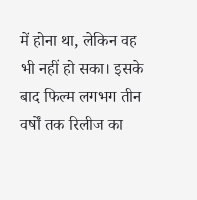में होना था, लेकिन वह भी नहीं हो सका। इसके बाद फिल्म लगभग तीन वर्षों तक रिलीज का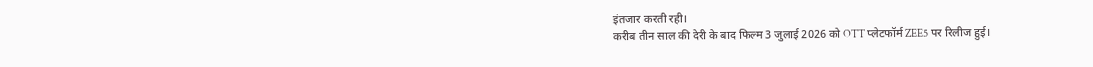इंतजार करती रही।
करीब तीन साल की देरी के बाद फिल्म 3 जुलाई 2026 को OTT प्लेटफॉर्म ZEE5 पर रिलीज हुई।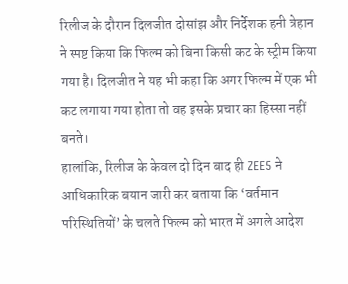रिलीज के दौरान दिलजीत दोसांझ और निर्देशक हनी त्रेहान ने स्पष्ट किया कि फिल्म को बिना किसी कट के स्ट्रीम किया गया है। दिलजीत ने यह भी कहा कि अगर फिल्म में एक भी कट लगाया गया होता तो वह इसके प्रचार का हिस्सा नहीं बनते।
हालांकि, रिलीज के केवल दो दिन बाद ही ZEE5 ने आधिकारिक बयान जारी कर बताया कि ‘वर्तमान परिस्थितियों’ के चलते फिल्म को भारत में अगले आदेश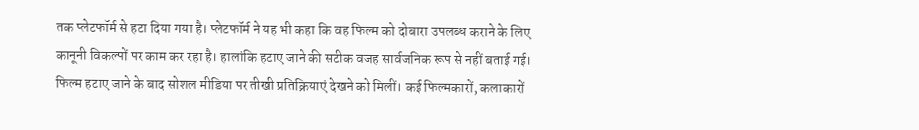तक प्लेटफॉर्म से हटा दिया गया है। प्लेटफॉर्म ने यह भी कहा कि वह फिल्म को दोबारा उपलब्ध कराने के लिए कानूनी विकल्पों पर काम कर रहा है। हालांकि हटाए जाने की सटीक वजह सार्वजनिक रूप से नहीं बताई गई।
फिल्म हटाए जाने के बाद सोशल मीडिया पर तीखी प्रतिक्रियाएं देखने को मिलीं। कई फिल्मकारों, कलाकारों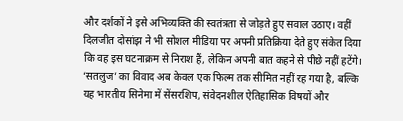और दर्शकों ने इसे अभिव्यक्ति की स्वतंत्रता से जोड़ते हुए सवाल उठाए। वहीं दिलजीत दोसांझ ने भी सोशल मीडिया पर अपनी प्रतिक्रिया देते हुए संकेत दिया कि वह इस घटनाक्रम से निराश हैं, लेकिन अपनी बात कहने से पीछे नहीं हटेंगे।
‘सतलुज’ का विवाद अब केवल एक फिल्म तक सीमित नहीं रह गया है, बल्कि यह भारतीय सिनेमा में सेंसरशिप, संवेदनशील ऐतिहासिक विषयों और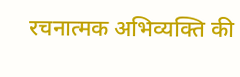रचनात्मक अभिव्यक्ति की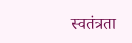स्वतंत्रता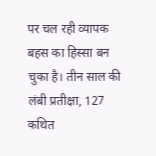पर चल रही व्यापक बहस का हिस्सा बन चुका है। तीन साल की लंबी प्रतीक्षा, 127 कथित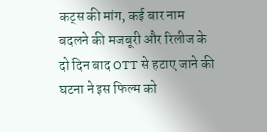कट्स की मांग, कई बार नाम बदलने की मजबूरी और रिलीज के दो दिन बाद OTT से हटाए जाने की घटना ने इस फिल्म को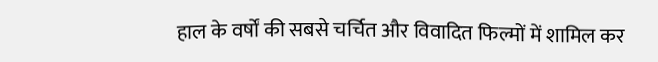हाल के वर्षों की सबसे चर्चित और विवादित फिल्मों में शामिल कर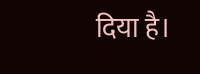दिया है।